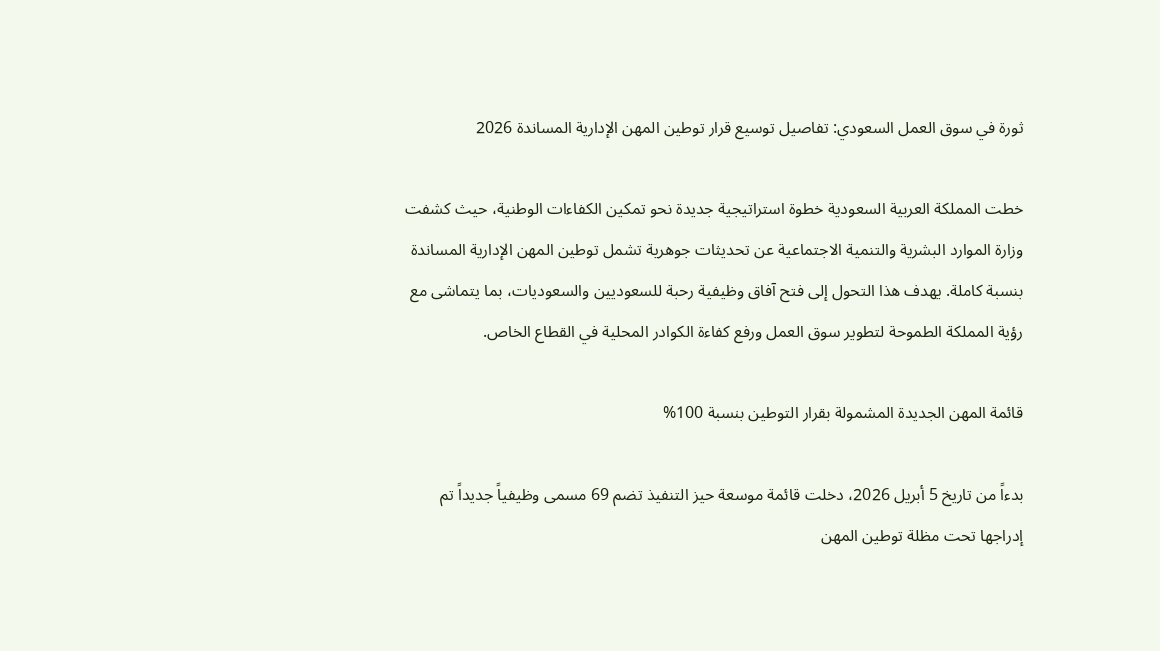ثورة في سوق العمل السعودي: تفاصيل توسيع قرار توطين المهن الإدارية المساندة 2026

خطت المملكة العربية السعودية خطوة استراتيجية جديدة نحو تمكين الكفاءات الوطنية، حيث كشفت وزارة الموارد البشرية والتنمية الاجتماعية عن تحديثات جوهرية تشمل توطين المهن الإدارية المساندة بنسبة كاملة. يهدف هذا التحول إلى فتح آفاق وظيفية رحبة للسعوديين والسعوديات، بما يتماشى مع رؤية المملكة الطموحة لتطوير سوق العمل ورفع كفاءة الكوادر المحلية في القطاع الخاص.

قائمة المهن الجديدة المشمولة بقرار التوطين بنسبة 100%

بدءاً من تاريخ 5 أبريل 2026، دخلت قائمة موسعة حيز التنفيذ تضم 69 مسمى وظيفياً جديداً تم إدراجها تحت مظلة توطين المهن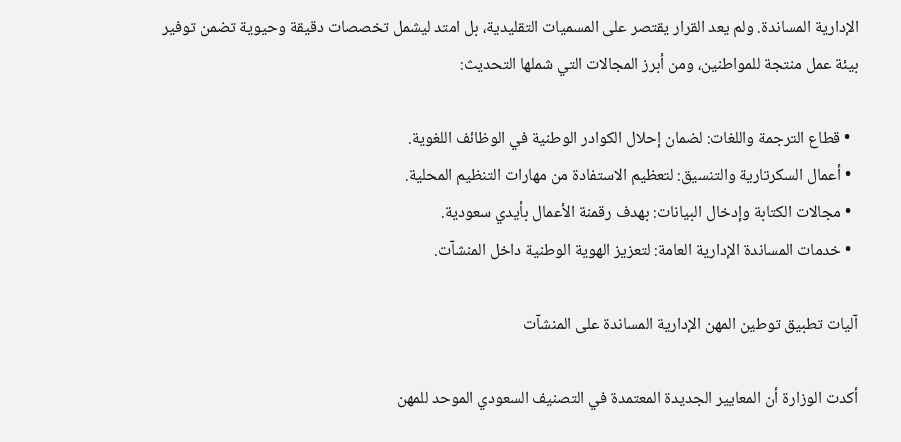الإدارية المساندة. ولم يعد القرار يقتصر على المسميات التقليدية، بل امتد ليشمل تخصصات دقيقة وحيوية تضمن توفير بيئة عمل منتجة للمواطنين، ومن أبرز المجالات التي شملها التحديث:

  • قطاع الترجمة واللغات: لضمان إحلال الكوادر الوطنية في الوظائف اللغوية.
  • أعمال السكرتارية والتنسيق: لتعظيم الاستفادة من مهارات التنظيم المحلية.
  • مجالات الكتابة وإدخال البيانات: بهدف رقمنة الأعمال بأيدي سعودية.
  • خدمات المساندة الإدارية العامة: لتعزيز الهوية الوطنية داخل المنشآت.

آليات تطبيق توطين المهن الإدارية المساندة على المنشآت

أكدت الوزارة أن المعايير الجديدة المعتمدة في التصنيف السعودي الموحد للمهن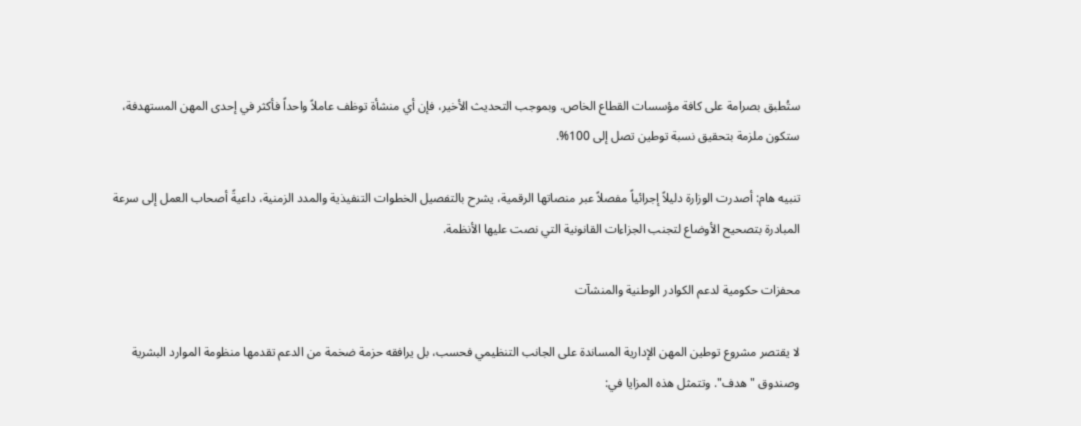ستُطبق بصرامة على كافة مؤسسات القطاع الخاص. وبموجب التحديث الأخير، فإن أي منشأة توظف عاملاً واحداً فأكثر في إحدى المهن المستهدفة، ستكون ملزمة بتحقيق نسبة توطين تصل إلى 100%.

تنبيه هام: أصدرت الوزارة دليلاً إجرائياً مفصلاً عبر منصاتها الرقمية، يشرح بالتفصيل الخطوات التنفيذية والمدد الزمنية، داعيةً أصحاب العمل إلى سرعة المبادرة بتصحيح الأوضاع لتجنب الجزاءات القانونية التي نصت عليها الأنظمة.

محفزات حكومية لدعم الكوادر الوطنية والمنشآت

لا يقتصر مشروع توطين المهن الإدارية المساندة على الجانب التنظيمي فحسب، بل يرافقه حزمة ضخمة من الدعم تقدمها منظومة الموارد البشرية وصندوق "هدف". وتتمثل هذه المزايا في: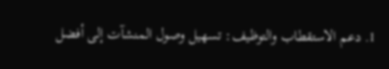1. دعم الاستقطاب والتوظيف: تسهيل وصول المنشآت إلى أفضل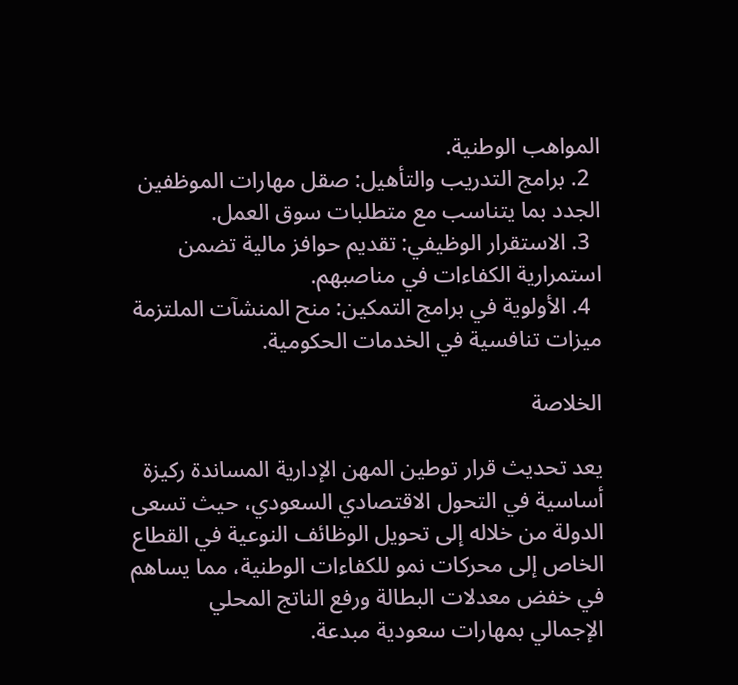المواهب الوطنية.
  2. برامج التدريب والتأهيل: صقل مهارات الموظفين الجدد بما يتناسب مع متطلبات سوق العمل.
  3. الاستقرار الوظيفي: تقديم حوافز مالية تضمن استمرارية الكفاءات في مناصبهم.
  4. الأولوية في برامج التمكين: منح المنشآت الملتزمة ميزات تنافسية في الخدمات الحكومية.

الخلاصة

يعد تحديث قرار توطين المهن الإدارية المساندة ركيزة أساسية في التحول الاقتصادي السعودي، حيث تسعى الدولة من خلاله إلى تحويل الوظائف النوعية في القطاع الخاص إلى محركات نمو للكفاءات الوطنية، مما يساهم في خفض معدلات البطالة ورفع الناتج المحلي الإجمالي بمهارات سعودية مبدعة.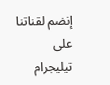إنضم لقناتنا على تيليجرام